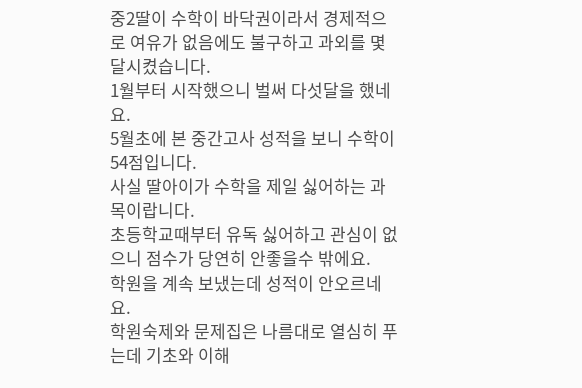중2딸이 수학이 바닥권이라서 경제적으로 여유가 없음에도 불구하고 과외를 몇달시켰습니다.
1월부터 시작했으니 벌써 다섯달을 했네요.
5월초에 본 중간고사 성적을 보니 수학이 54점입니다.
사실 딸아이가 수학을 제일 싫어하는 과목이랍니다.
초등학교때부터 유독 싫어하고 관심이 없으니 점수가 당연히 안좋을수 밖에요.
학원을 계속 보냈는데 성적이 안오르네요.
학원숙제와 문제집은 나름대로 열심히 푸는데 기초와 이해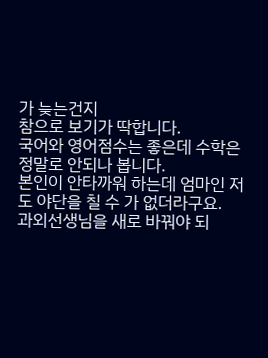가 늦는건지
참으로 보기가 딱합니다.
국어와 영어점수는 좋은데 수학은 정말로 안되나 봅니다.
본인이 안타까워 하는데 엄마인 저도 야단을 칠 수 가 없더라구요.
과외선생님을 새로 바꿔야 되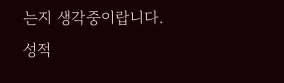는지 생각중이랍니다.
성적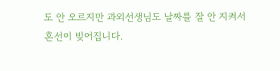도 안 오르지만 과외선생님도 날짜를 잘 안 지켜서
혼선이 빚어집니다.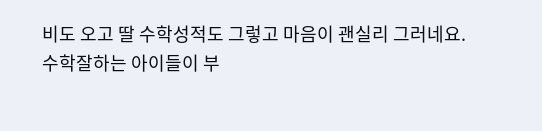비도 오고 딸 수학성적도 그렇고 마음이 괜실리 그러네요.
수학잘하는 아이들이 부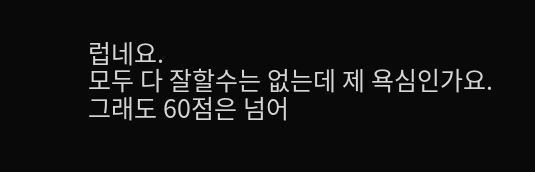럽네요.
모두 다 잘할수는 없는데 제 욕심인가요.
그래도 60점은 넘어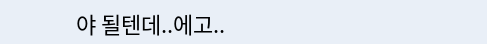야 될텐데..에고..